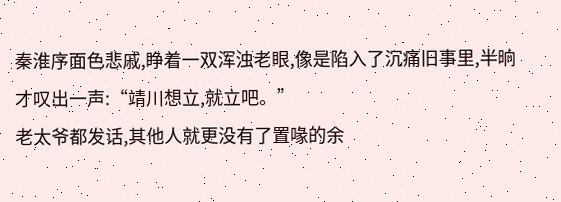秦淮序面色悲戚,睁着一双浑浊老眼,像是陷入了沉痛旧事里,半晌才叹出一声:“靖川想立,就立吧。”
老太爷都发话,其他人就更没有了置喙的余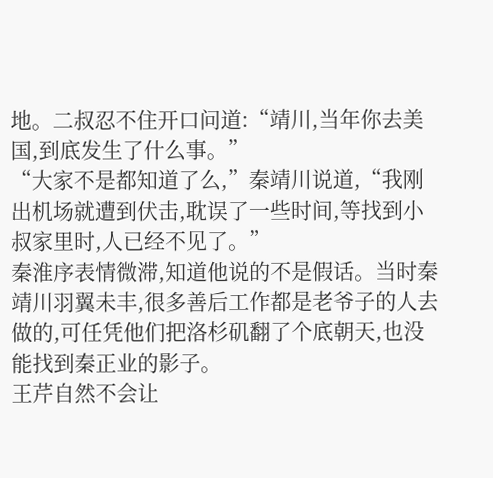地。二叔忍不住开口问道:“靖川,当年你去美国,到底发生了什么事。”
“大家不是都知道了么,”秦靖川说道,“我刚出机场就遭到伏击,耽误了一些时间,等找到小叔家里时,人已经不见了。”
秦淮序表情微滞,知道他说的不是假话。当时秦靖川羽翼未丰,很多善后工作都是老爷子的人去做的,可任凭他们把洛杉矶翻了个底朝天,也没能找到秦正业的影子。
王芹自然不会让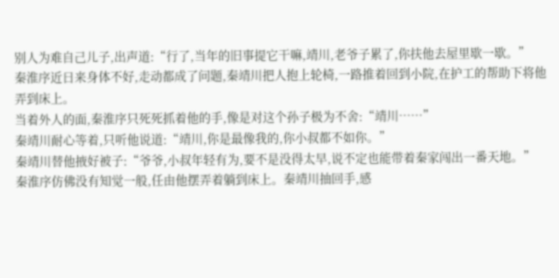别人为难自己儿子,出声道:“行了,当年的旧事提它干嘛,靖川,老爷子累了,你扶他去屋里歇一歇。”
秦淮序近日来身体不好,走动都成了问题,秦靖川把人抱上轮椅,一路推着回到小院,在护工的帮助下将他弄到床上。
当着外人的面,秦淮序只死死抓着他的手,像是对这个孙子极为不舍:“靖川……”
秦靖川耐心等着,只听他说道:“靖川,你是最像我的,你小叔都不如你。”
秦靖川替他掖好被子:“爷爷,小叔年轻有为,要不是没得太早,说不定也能带着秦家闯出一番天地。”
秦淮序仿佛没有知觉一般,任由他摆弄着躺到床上。秦靖川抽回手,感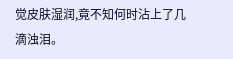觉皮肤湿润,竟不知何时沾上了几滴浊泪。